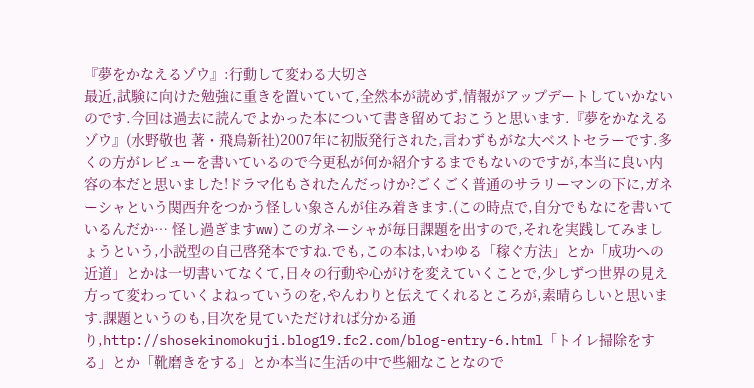『夢をかなえるゾウ』:行動して変わる大切さ
最近,試験に向けた勉強に重きを置いていて,全然本が読めず,情報がアップデートしていかないのです.今回は過去に読んでよかった本について書き留めておこうと思います.『夢をかなえるゾウ』(水野敬也 著・飛鳥新社)2007年に初版発行された,言わずもがな大ベストセラーです.多くの方がレビューを書いているので今更私が何か紹介するまでもないのですが,本当に良い内容の本だと思いました!ドラマ化もされたんだっけか?ごくごく普通のサラリーマンの下に,ガネーシャという関西弁をつかう怪しい象さんが住み着きます.(この時点で,自分でもなにを書いているんだか… 怪し過ぎますww)このガネーシャが毎日課題を出すので,それを実践してみましょうという,小説型の自己啓発本ですね.でも,この本は,いわゆる「稼ぐ方法」とか「成功への近道」とかは一切書いてなくて,日々の行動や心がけを変えていくことで,少しずつ世界の見え方って変わっていくよねっていうのを,やんわりと伝えてくれるところが,素晴らしいと思います.課題というのも,目次を見ていただければ分かる通り,http://shosekinomokuji.blog19.fc2.com/blog-entry-6.html「トイレ掃除をする」とか「靴磨きをする」とか本当に生活の中で些細なことなので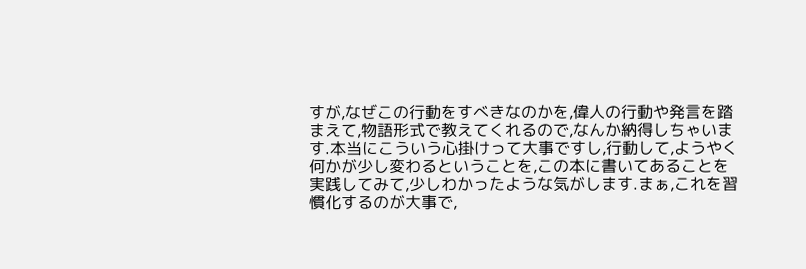すが,なぜこの行動をすべきなのかを,偉人の行動や発言を踏まえて,物語形式で教えてくれるので,なんか納得しちゃいます.本当にこういう心掛けって大事ですし,行動して,ようやく何かが少し変わるということを,この本に書いてあることを実践してみて,少しわかったような気がします.まぁ,これを習慣化するのが大事で,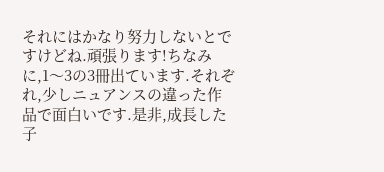それにはかなり努力しないとですけどね.頑張ります!ちなみに,1〜3の3冊出ています.それぞれ,少しニュアンスの違った作品で面白いです.是非,成長した子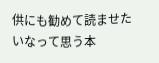供にも勧めて読ませたいなって思う本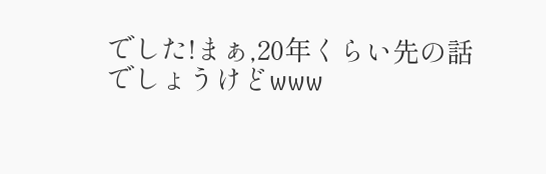でした!まぁ,20年くらい先の話でしょうけどwww